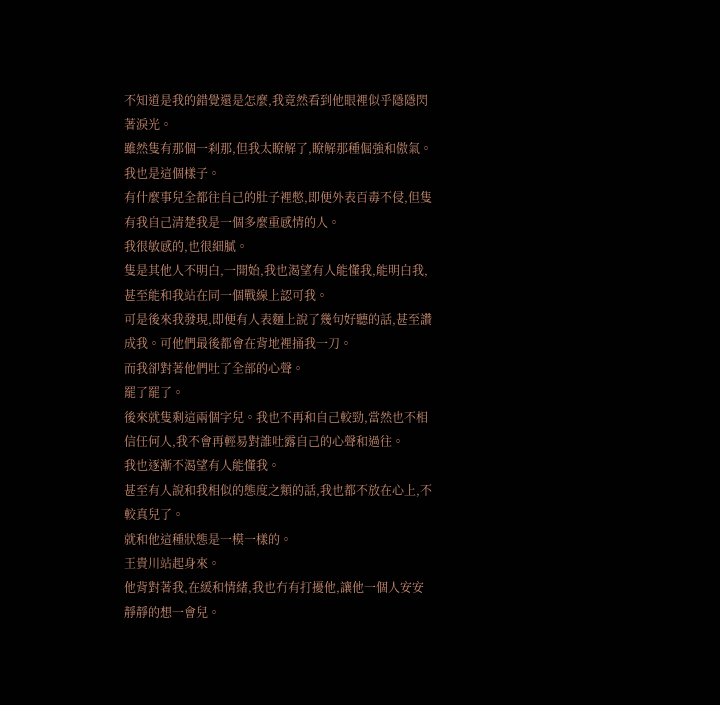不知道是我的錯覺還是怎麼,我竟然看到他眼裡似乎隱隱閃著淚光。
雖然隻有那個一刹那,但我太瞭解了,瞭解那種倔強和傲氣。
我也是這個樣子。
有什麼事兒全都往自己的肚子裡憋,即便外表百毒不侵,但隻有我自己清楚我是一個多麼重感情的人。
我很敏感的,也很細膩。
隻是其他人不明白,一開始,我也渴望有人能懂我,能明白我,甚至能和我站在同一個戰線上認可我。
可是後來我發現,即便有人表麵上說了幾句好聽的話,甚至讚成我。可他們最後都會在背地裡捅我一刀。
而我卻對著他們吐了全部的心聲。
罷了罷了。
後來就隻剩這兩個字兒。我也不再和自己較勁,當然也不相信任何人,我不會再輕易對誰吐露自己的心聲和過往。
我也逐漸不渴望有人能懂我。
甚至有人說和我相似的態度之類的話,我也都不放在心上,不較真兒了。
就和他這種狀態是一模一樣的。
王貴川站起身來。
他背對著我,在緩和情緒,我也冇有打擾他,讓他一個人安安靜靜的想一會兒。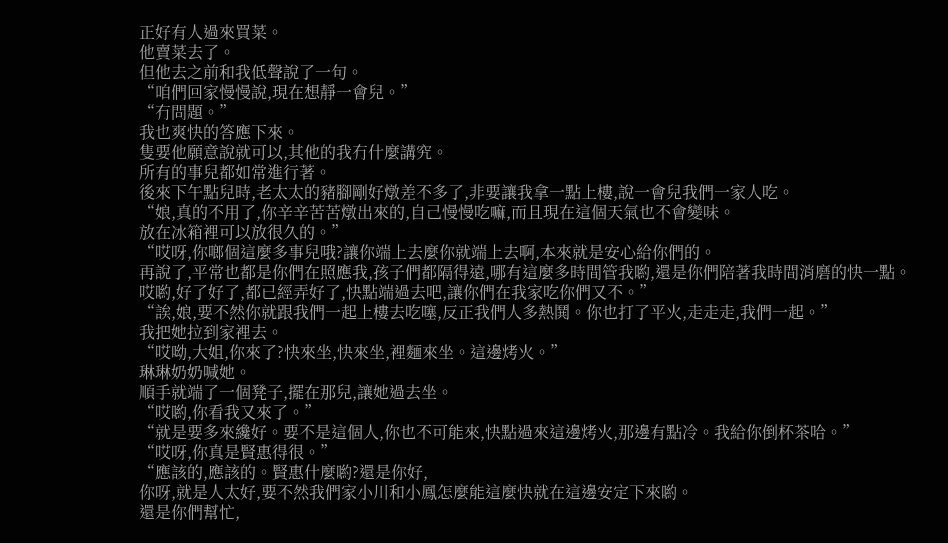正好有人過來買菜。
他賣菜去了。
但他去之前和我低聲說了一句。
“咱們回家慢慢說,現在想靜一會兒。”
“冇問題。”
我也爽快的答應下來。
隻要他願意說就可以,其他的我冇什麼講究。
所有的事兒都如常進行著。
後來下午點兒時,老太太的豬腳剛好燉差不多了,非要讓我拿一點上樓,說一會兒我們一家人吃。
“娘,真的不用了,你辛辛苦苦燉出來的,自己慢慢吃嘛,而且現在這個天氣也不會變味。
放在冰箱裡可以放很久的。”
“哎呀,你啷個這麼多事兒哦?讓你端上去麼你就端上去啊,本來就是安心給你們的。
再說了,平常也都是你們在照應我,孩子們都隔得遠,哪有這麼多時間管我喲,還是你們陪著我時間消磨的快一點。
哎喲,好了好了,都已經弄好了,快點端過去吧,讓你們在我家吃你們又不。”
“誒,娘,要不然你就跟我們一起上樓去吃噻,反正我們人多熱鬨。你也打了平火,走走走,我們一起。”
我把她拉到家裡去。
“哎呦,大姐,你來了?快來坐,快來坐,裡麵來坐。這邊烤火。”
琳琳奶奶喊她。
順手就端了一個凳子,擺在那兒,讓她過去坐。
“哎喲,你看我又來了。”
“就是要多來纔好。要不是這個人,你也不可能來,快點過來這邊烤火,那邊有點冷。我給你倒杯茶哈。”
“哎呀,你真是賢惠得很。”
“應該的,應該的。賢惠什麼喲?還是你好,
你呀,就是人太好,要不然我們家小川和小鳳怎麼能這麼快就在這邊安定下來喲。
還是你們幫忙,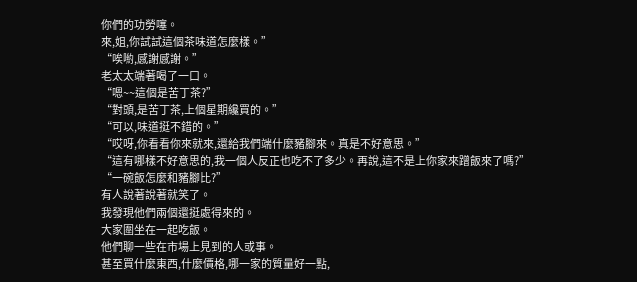你們的功勞噻。
來,姐,你試試這個茶味道怎麼樣。”
“唉喲,感謝感謝。”
老太太端著喝了一口。
“嗯~~這個是苦丁茶?”
“對頭,是苦丁茶,上個星期纔買的。”
“可以,味道挺不錯的。”
“哎呀,你看看你來就來,還給我們端什麼豬腳來。真是不好意思。”
“這有哪樣不好意思的,我一個人反正也吃不了多少。再說,這不是上你家來蹭飯來了嗎?”
“一碗飯怎麼和豬腳比?”
有人說著說著就笑了。
我發現他們兩個還挺處得來的。
大家圍坐在一起吃飯。
他們聊一些在市場上見到的人或事。
甚至買什麼東西,什麼價格,哪一家的質量好一點,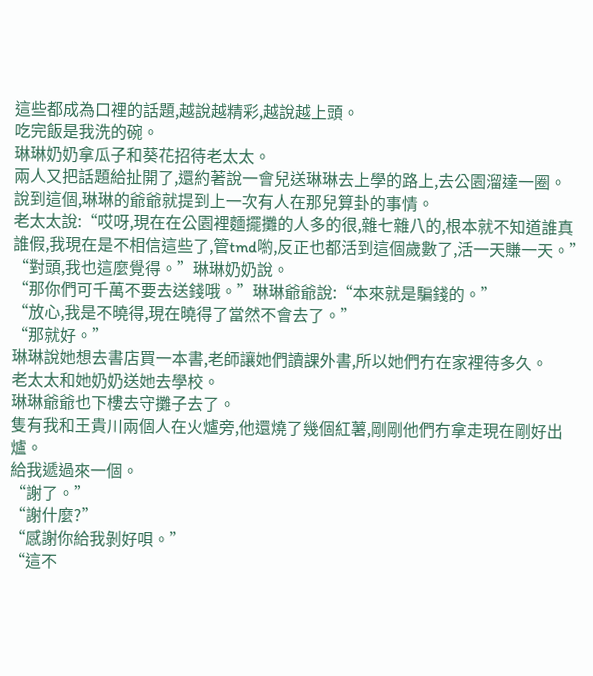這些都成為口裡的話題,越說越精彩,越說越上頭。
吃完飯是我洗的碗。
琳琳奶奶拿瓜子和葵花招待老太太。
兩人又把話題給扯開了,還約著說一會兒送琳琳去上學的路上,去公園溜達一圈。
說到這個,琳琳的爺爺就提到上一次有人在那兒算卦的事情。
老太太說:“哎呀,現在在公園裡麵擺攤的人多的很,雜七雜八的,根本就不知道誰真誰假,我現在是不相信這些了,管tmd喲,反正也都活到這個歲數了,活一天賺一天。”
“對頭,我也這麼覺得。”琳琳奶奶說。
“那你們可千萬不要去送錢哦。”琳琳爺爺說:“本來就是騙錢的。”
“放心,我是不曉得,現在曉得了當然不會去了。”
“那就好。”
琳琳說她想去書店買一本書,老師讓她們讀課外書,所以她們冇在家裡待多久。
老太太和她奶奶送她去學校。
琳琳爺爺也下樓去守攤子去了。
隻有我和王貴川兩個人在火爐旁,他還燒了幾個紅薯,剛剛他們冇拿走現在剛好出爐。
給我遞過來一個。
“謝了。”
“謝什麼?”
“感謝你給我剝好唄。”
“這不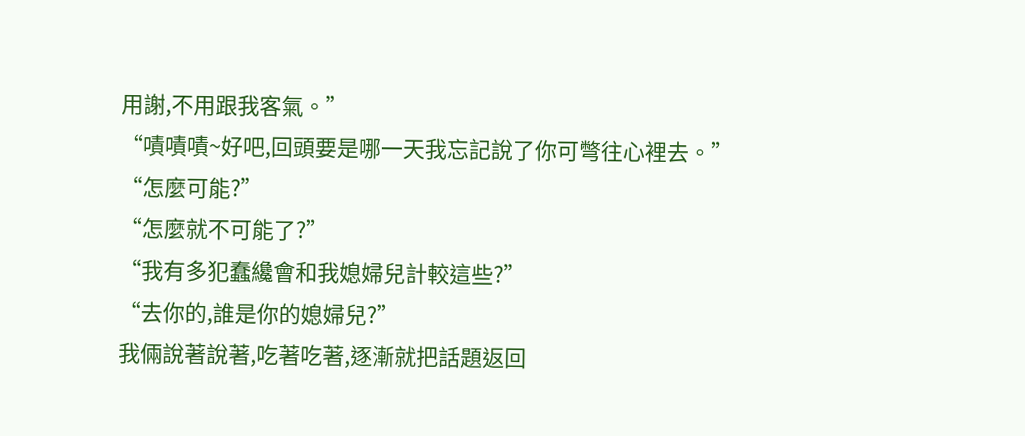用謝,不用跟我客氣。”
“嘖嘖嘖~好吧,回頭要是哪一天我忘記說了你可彆往心裡去。”
“怎麼可能?”
“怎麼就不可能了?”
“我有多犯蠢纔會和我媳婦兒計較這些?”
“去你的,誰是你的媳婦兒?”
我倆說著說著,吃著吃著,逐漸就把話題返回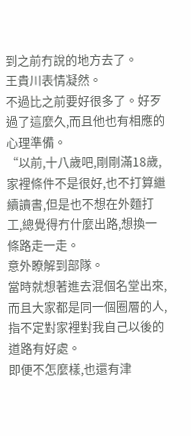到之前冇說的地方去了。
王貴川表情凝然。
不過比之前要好很多了。好歹過了這麼久,而且他也有相應的心理準備。
“以前,十八歲吧,剛剛滿18歲,家裡條件不是很好,也不打算繼續讀書,但是也不想在外麵打工,總覺得冇什麼出路,想換一條路走一走。
意外瞭解到部隊。
當時就想著進去混個名堂出來,而且大家都是同一個圈層的人,指不定對家裡對我自己以後的道路有好處。
即便不怎麼樣,也還有津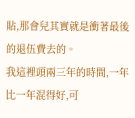貼,那會兒其實就是衝著最後的退伍費去的。
我這裡頭兩三年的時間,一年比一年混得好,可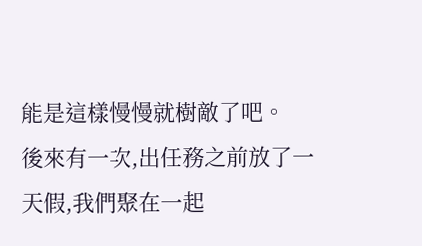能是這樣慢慢就樹敵了吧。
後來有一次,出任務之前放了一天假,我們聚在一起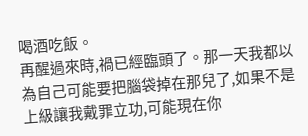喝酒吃飯。
再醒過來時,禍已經臨頭了。那一天我都以為自己可能要把腦袋掉在那兒了,如果不是上級讓我戴罪立功,可能現在你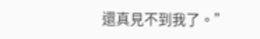還真見不到我了。”